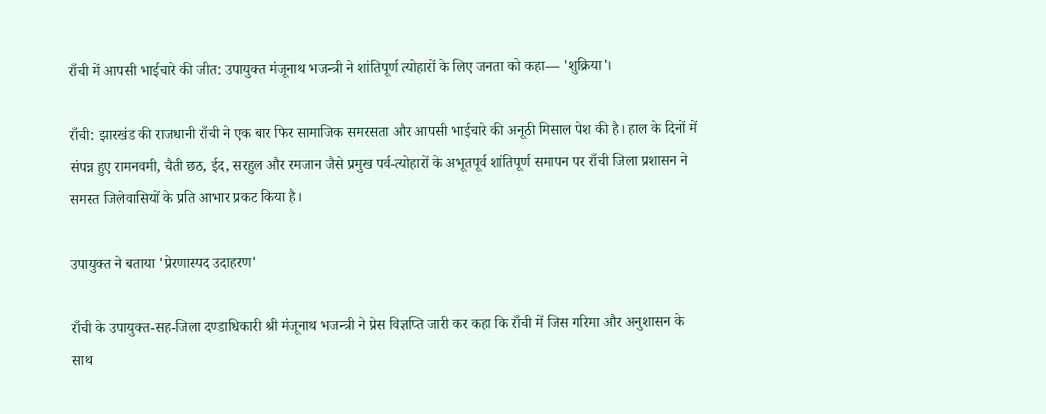राँची में आपसी भाईचारे की जीत: उपायुक्त मंजूनाथ भजन्त्री ने शांतिपूर्ण त्योहारों के लिए जनता को कहा— 'शुक्रिया'।

राँची: झारखंड की राजधानी राँची ने एक बार फिर सामाजिक समरसता और आपसी भाईचारे की अनूठी मिसाल पेश की है। हाल के दिनों में संपन्न हुए रामनवमी, चैती छठ, ईद, सरहुल और रमजान जैसे प्रमुख पर्व-त्योहारों के अभूतपूर्व शांतिपूर्ण समापन पर राँची जिला प्रशासन ने समस्त जिलेवासियों के प्रति आभार प्रकट किया है।

उपायुक्त ने बताया 'प्रेरणास्पद उदाहरण'

राँची के उपायुक्त-सह-जिला दण्डाधिकारी श्री मंजूनाथ भजन्त्री ने प्रेस विज्ञप्ति जारी कर कहा कि राँची में जिस गरिमा और अनुशासन के साथ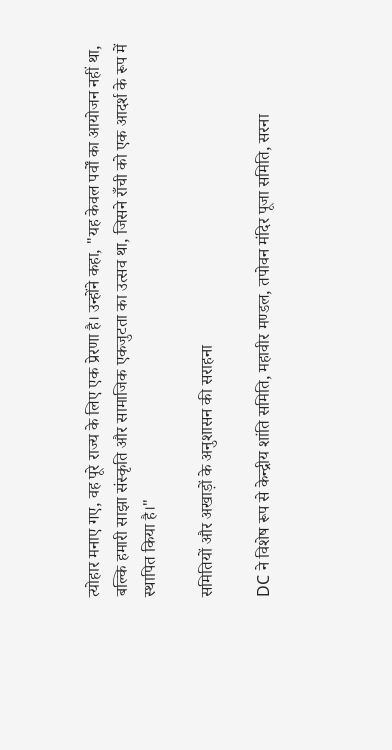त्योहार मनाए गए, वह पूरे राज्य के लिए एक प्रेरणा है। उन्होंने कहा, "यह केवल पर्वों का आयोजन नहीं था, बल्कि हमारी साझा संस्कृति और सामाजिक एकजुटता का उत्सव था, जिसने राँची को एक आदर्श के रूप में स्थापित किया है।"

समितियों और अखाड़ों के अनुशासन की सराहना

DC ने विशेष रूप से केन्द्रीय शांति समिति, महावीर मण्डल, तपोवन मंदिर पूजा समिति, सरना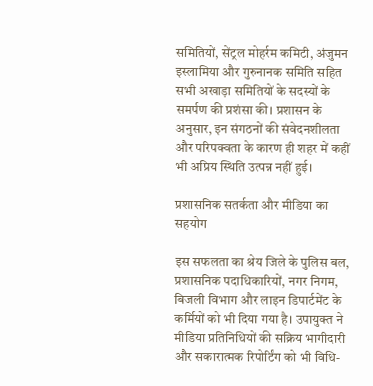समितियों, सेंट्रल मोहर्रम कमिटी, अंजुमन इस्लामिया और गुरुनानक समिति सहित सभी अखाड़ा समितियों के सदस्यों के समर्पण की प्रशंसा की। प्रशासन के अनुसार, इन संगठनों की संवेदनशीलता और परिपक्वता के कारण ही शहर में कहीं भी अप्रिय स्थिति उत्पन्न नहीं हुई।

प्रशासनिक सतर्कता और मीडिया का सहयोग

इस सफलता का श्रेय जिले के पुलिस बल, प्रशासनिक पदाधिकारियों, नगर निगम, बिजली विभाग और लाइन डिपार्टमेंट के कर्मियों को भी दिया गया है। उपायुक्त ने मीडिया प्रतिनिधियों की सक्रिय भागीदारी और सकारात्मक रिपोर्टिंग को भी विधि-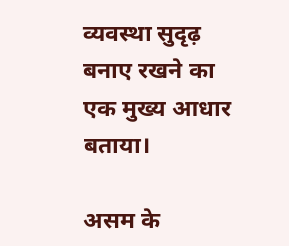व्यवस्था सुदृढ़ बनाए रखने का एक मुख्य आधार बताया।

असम के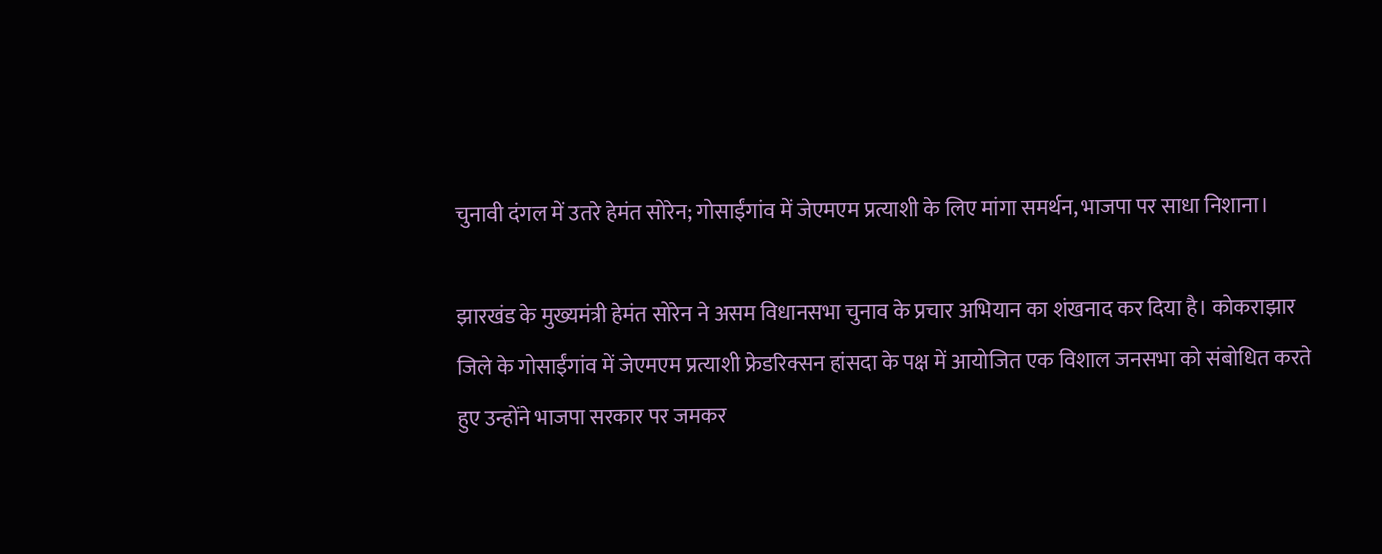चुनावी दंगल में उतरे हेमंत सोरेन; गोसाईंगांव में जेएमएम प्रत्याशी के लिए मांगा समर्थन, भाजपा पर साधा निशाना।

झारखंड के मुख्यमंत्री हेमंत सोरेन ने असम विधानसभा चुनाव के प्रचार अभियान का शंखनाद कर दिया है। कोकराझार जिले के गोसाईंगांव में जेएमएम प्रत्याशी फ्रेडरिक्सन हांसदा के पक्ष में आयोजित एक विशाल जनसभा को संबोधित करते हुए उन्होंने भाजपा सरकार पर जमकर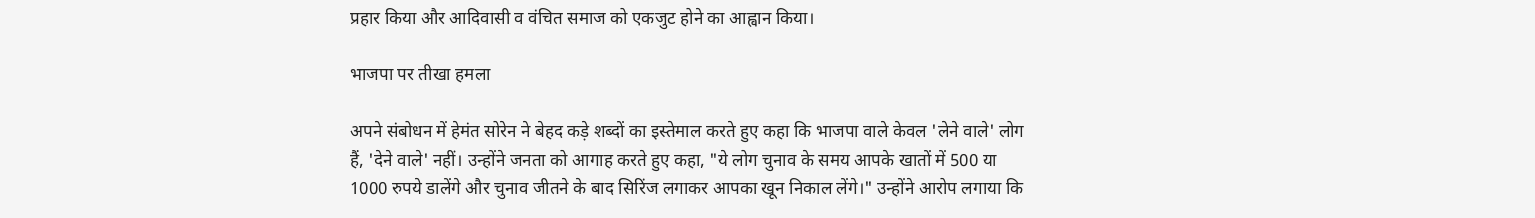प्रहार किया और आदिवासी व वंचित समाज को एकजुट होने का आह्वान किया।

भाजपा पर तीखा हमला

अपने संबोधन में हेमंत सोरेन ने बेहद कड़े शब्दों का इस्तेमाल करते हुए कहा कि भाजपा वाले केवल 'लेने वाले' लोग हैं, 'देने वाले' नहीं। उन्होंने जनता को आगाह करते हुए कहा, "ये लोग चुनाव के समय आपके खातों में 500 या 1000 रुपये डालेंगे और चुनाव जीतने के बाद सिरिंज लगाकर आपका खून निकाल लेंगे।" उन्होंने आरोप लगाया कि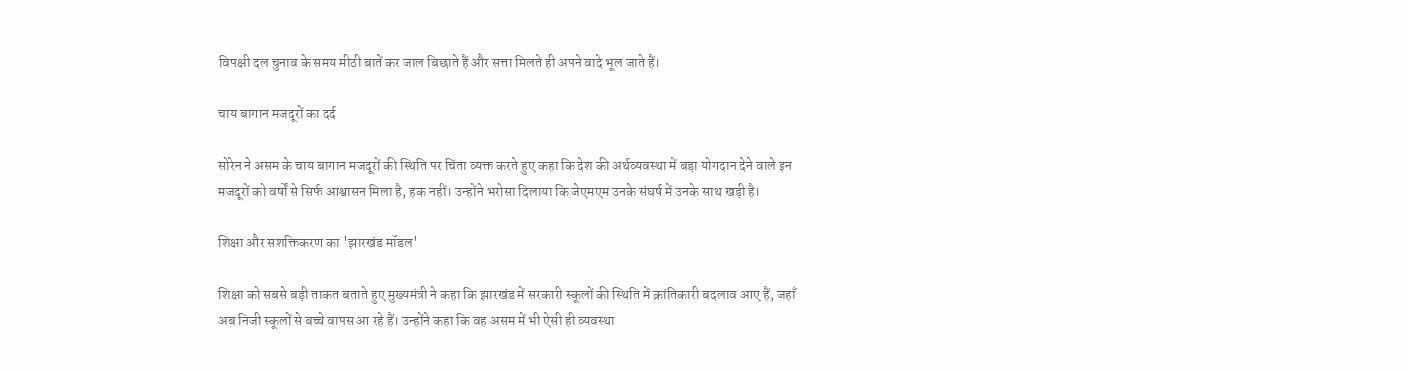विपक्षी दल चुनाव के समय मीठी बातें कर जाल बिछाते हैं और सत्ता मिलते ही अपने वादे भूल जाते हैं।

चाय बागान मजदूरों का दर्द

सोरेन ने असम के चाय बागान मजदूरों की स्थिति पर चिंता व्यक्त करते हुए कहा कि देश की अर्थव्यवस्था में बड़ा योगदान देने वाले इन मजदूरों को वर्षों से सिर्फ आश्वासन मिला है, हक नहीं। उन्होंने भरोसा दिलाया कि जेएमएम उनके संघर्ष में उनके साथ खड़ी है।

शिक्षा और सशक्तिकरण का 'झारखंड मॉडल'

शिक्षा को सबसे बड़ी ताकत बताते हुए मुख्यमंत्री ने कहा कि झारखंड में सरकारी स्कूलों की स्थिति में क्रांतिकारी बदलाव आए हैं, जहाँ अब निजी स्कूलों से बच्चे वापस आ रहे हैं। उन्होंने कहा कि वह असम में भी ऐसी ही व्यवस्था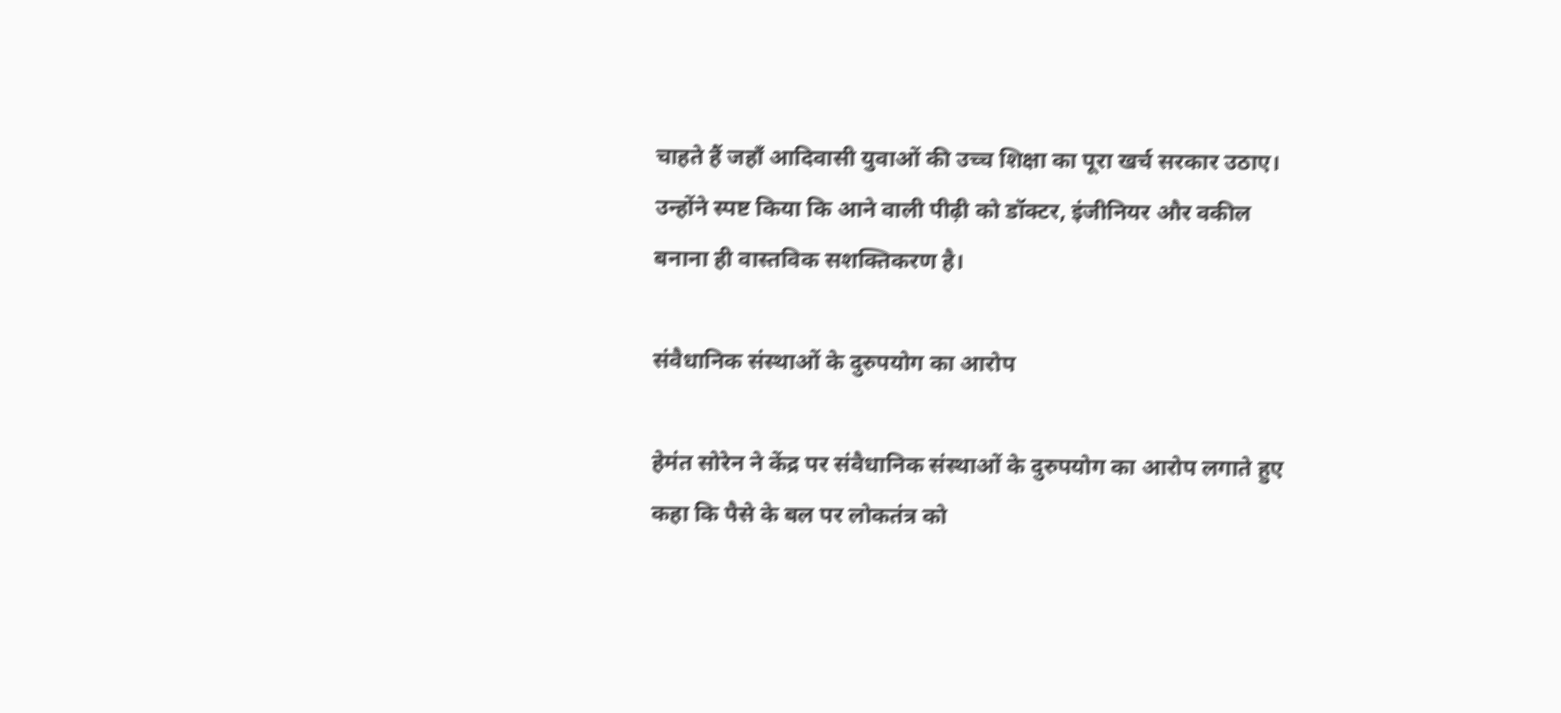चाहते हैं जहाँ आदिवासी युवाओं की उच्च शिक्षा का पूरा खर्च सरकार उठाए। उन्होंने स्पष्ट किया कि आने वाली पीढ़ी को डॉक्टर, इंजीनियर और वकील बनाना ही वास्तविक सशक्तिकरण है।

संवैधानिक संस्थाओं के दुरुपयोग का आरोप

हेमंत सोरेन ने केंद्र पर संवैधानिक संस्थाओं के दुरुपयोग का आरोप लगाते हुए कहा कि पैसे के बल पर लोकतंत्र को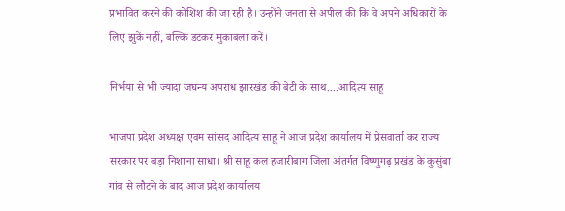प्रभावित करने की कोशिश की जा रही है। उन्होंने जनता से अपील की कि वे अपने अधिकारों के लिए झुकें नहीं, बल्कि डटकर मुकाबला करें।

निर्भया से भी ज्यादा जघन्य अपराध झारखंड की बेटी के साथ....आदित्य साहू

भाजपा प्रदेश अध्यक्ष एवम सांसद आदित्य साहू ने आज प्रदेश कार्यालय में प्रेसवार्ता कर राज्य सरकार पर बड़ा निशाना साधा। श्री साहू कल हजारीबाग जिला अंतर्गत विष्णुगढ़ प्रखंड के कुसुंबा गांव से लौटने के बाद आज प्रदेश कार्यालय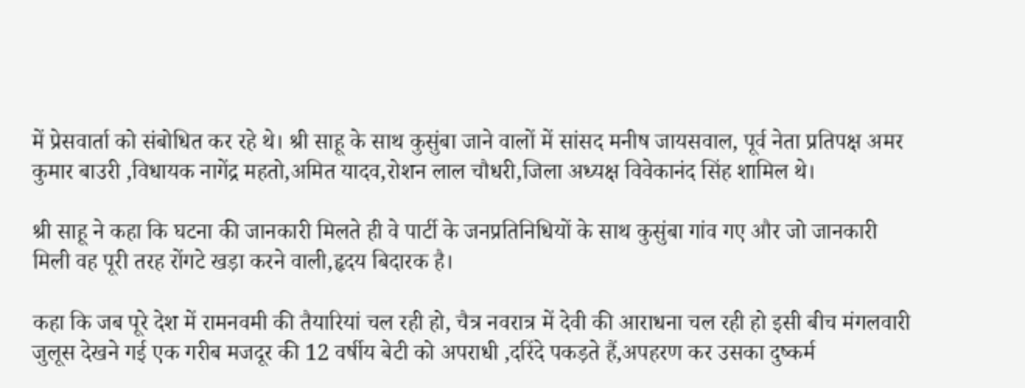में प्रेसवार्ता को संबोधित कर रहे थे। श्री साहू के साथ कुसुंबा जाने वालों में सांसद मनीष जायसवाल, पूर्व नेता प्रतिपक्ष अमर कुमार बाउरी ,विधायक नागेंद्र महतो,अमित यादव,रोशन लाल चौधरी,जिला अध्यक्ष विवेकानंद सिंह शामिल थे।

श्री साहू ने कहा कि घटना की जानकारी मिलते ही वे पार्टी के जनप्रतिनिधियों के साथ कुसुंबा गांव गए और जो जानकारी मिली वह पूरी तरह रोंगटे खड़ा करने वाली,हृदय बिदारक है।

कहा कि जब पूरे देश में रामनवमी की तैयारियां चल रही हो, चैत्र नवरात्र में देवी की आराधना चल रही हो इसी बीच मंगलवारी जुलूस देखने गई एक गरीब मजदूर की 12 वर्षीय बेटी को अपराधी ,दरिंदे पकड़ते हैं,अपहरण कर उसका दुष्कर्म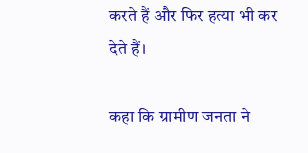करते हैं और फिर हत्या भी कर देते हैं।

कहा कि ग्रामीण जनता ने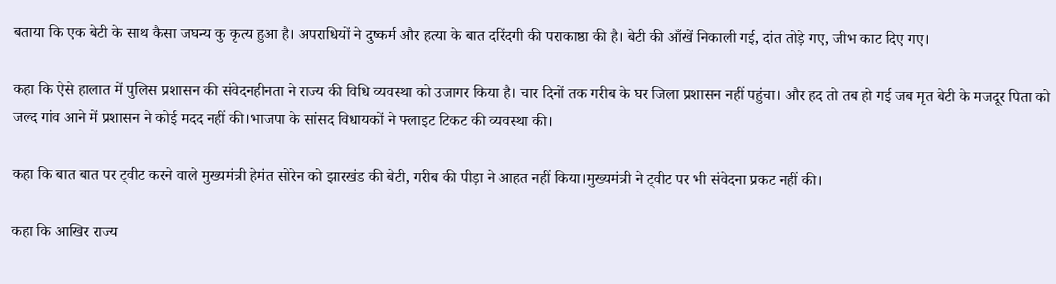बताया कि एक बेटी के साथ कैसा जघन्य कु कृत्य हुआ है। अपराधियों ने दुष्कर्म और हत्या के बात दरिंदगी की पराकाष्ठा की है। बेटी की आँखें निकाली गई, दांत तोड़े गए, जीभ काट दिए गए।

कहा कि ऐसे हालात में पुलिस प्रशासन की संवेदनहीनता ने राज्य की विधि व्यवस्था को उजागर किया है। चार दिनों तक गरीब के घर जिला प्रशासन नहीं पहुंचा। और हद तो तब हो गई जब मृत बेटी के मजदूर पिता को जल्द गांव आने में प्रशासन ने कोई मदद नहीं की।भाजपा के सांसद विधायकों ने फ्लाइट टिकट की व्यवस्था की।

कहा कि बात बात पर ट्वीट करने वाले मुख्यमंत्री हेमंत सोरेन को झारखंड की बेटी, गरीब की पीड़ा ने आहत नहीं किया।मुख्यमंत्री ने ट्वीट पर भी संवेदना प्रकट नहीं की।

कहा कि आखिर राज्य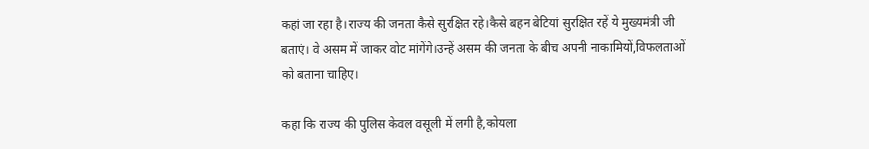कहां जा रहा है।राज्य की जनता कैसे सुरक्षित रहे।कैसे बहन बेटियां सुरक्षित रहें ये मुख्यमंत्री जी बताएं। वे असम में जाकर वोट मांगेंगे।उन्हें असम की जनता के बीच अपनी नाकामियों,विफलताओं को बताना चाहिए।

कहा कि राज्य की पुलिस केवल वसूली में लगी है,कोयला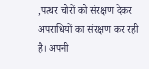,पत्थर चोरों को संरक्षण देकर अपराधियों का संरक्षण कर रही है। अपनी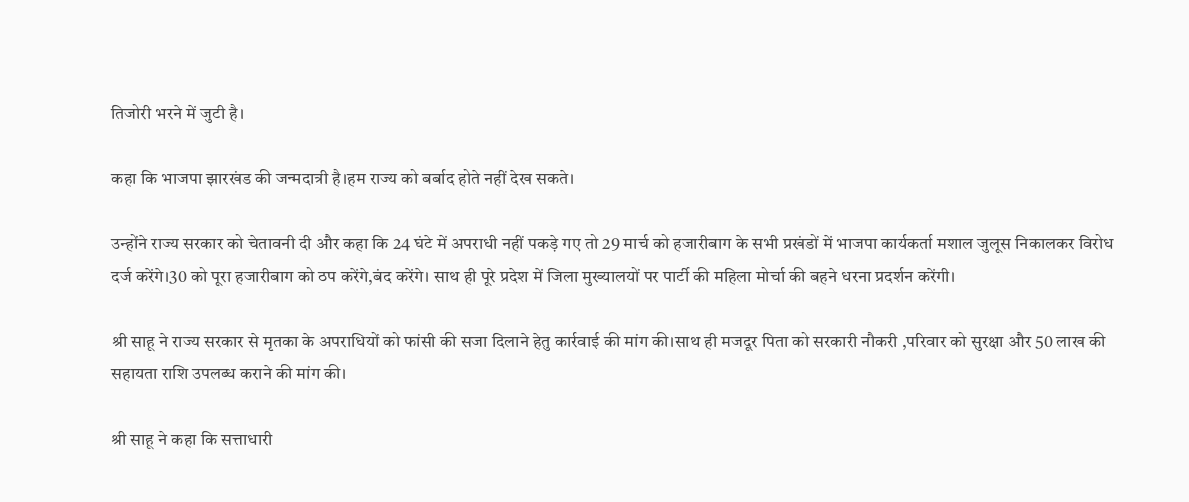तिजोरी भरने में जुटी है।

कहा कि भाजपा झारखंड की जन्मदात्री है।हम राज्य को बर्बाद होते नहीं देख सकते।

उन्होंने राज्य सरकार को चेतावनी दी और कहा कि 24 घंटे में अपराधी नहीं पकड़े गए तो 29 मार्च को हजारीबाग के सभी प्रखंडों में भाजपा कार्यकर्ता मशाल जुलूस निकालकर विरोध दर्ज करेंगे।30 को पूरा हजारीबाग को ठप करेंगे,बंद करेंगे। साथ ही पूरे प्रदेश में जिला मुख्यालयों पर पार्टी की महिला मोर्चा की बहने धरना प्रदर्शन करेंगी।

श्री साहू ने राज्य सरकार से मृतका के अपराधियों को फांसी की सजा दिलाने हेतु कार्रवाई की मांग की।साथ ही मजदूर पिता को सरकारी नौकरी ,परिवार को सुरक्षा और 50 लाख की सहायता राशि उपलब्ध कराने की मांग की।

श्री साहू ने कहा कि सत्ताधारी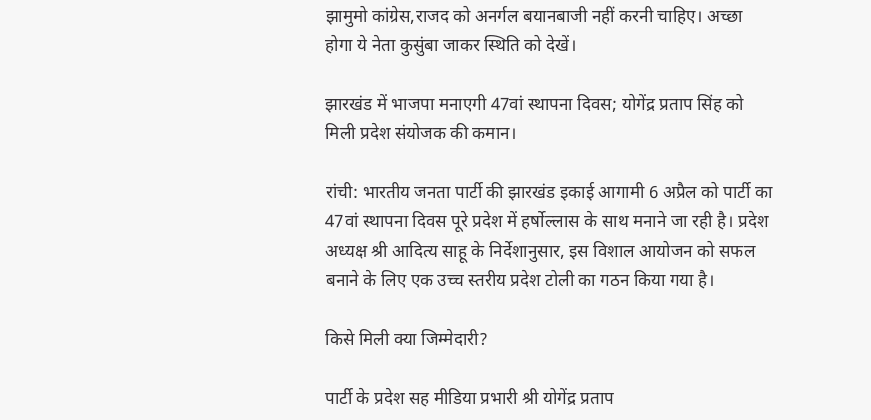झामुमो कांग्रेस,राजद को अनर्गल बयानबाजी नहीं करनी चाहिए। अच्छा होगा ये नेता कुसुंबा जाकर स्थिति को देखें।

झारखंड में भाजपा मनाएगी 47वां स्थापना दिवस; योगेंद्र प्रताप सिंह को मिली प्रदेश संयोजक की कमान।

रांची: भारतीय जनता पार्टी की झारखंड इकाई आगामी 6 अप्रैल को पार्टी का 47वां स्थापना दिवस पूरे प्रदेश में हर्षोल्लास के साथ मनाने जा रही है। प्रदेश अध्यक्ष श्री आदित्य साहू के निर्देशानुसार, इस विशाल आयोजन को सफल बनाने के लिए एक उच्च स्तरीय प्रदेश टोली का गठन किया गया है।

किसे मिली क्या जिम्मेदारी?

पार्टी के प्रदेश सह मीडिया प्रभारी श्री योगेंद्र प्रताप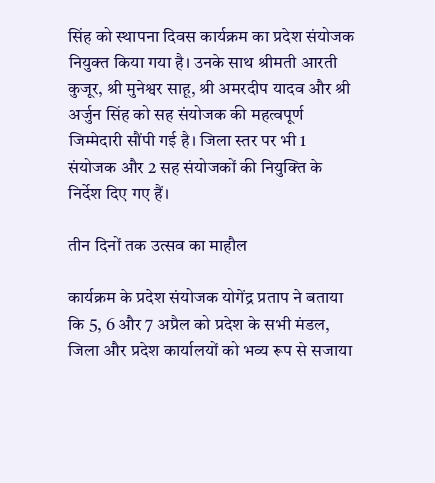सिंह को स्थापना दिवस कार्यक्रम का प्रदेश संयोजक नियुक्त किया गया है। उनके साथ श्रीमती आरती कुजूर, श्री मुनेश्वर साहू, श्री अमरदीप यादव और श्री अर्जुन सिंह को सह संयोजक की महत्वपूर्ण जिम्मेदारी सौंपी गई है। जिला स्तर पर भी 1 संयोजक और 2 सह संयोजकों की नियुक्ति के निर्देश दिए गए हैं।

तीन दिनों तक उत्सव का माहौल

कार्यक्रम के प्रदेश संयोजक योगेंद्र प्रताप ने बताया कि 5, 6 और 7 अप्रैल को प्रदेश के सभी मंडल, जिला और प्रदेश कार्यालयों को भव्य रूप से सजाया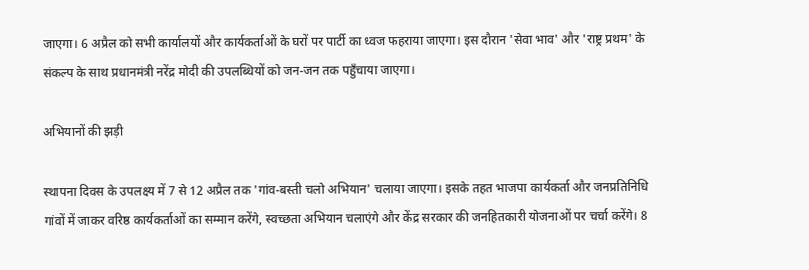जाएगा। 6 अप्रैल को सभी कार्यालयों और कार्यकर्ताओं के घरों पर पार्टी का ध्वज फहराया जाएगा। इस दौरान 'सेवा भाव' और 'राष्ट्र प्रथम' के संकल्प के साथ प्रधानमंत्री नरेंद्र मोदी की उपलब्धियों को जन-जन तक पहुँचाया जाएगा।

अभियानों की झड़ी

स्थापना दिवस के उपलक्ष्य में 7 से 12 अप्रैल तक 'गांव-बस्ती चलो अभियान' चलाया जाएगा। इसके तहत भाजपा कार्यकर्ता और जनप्रतिनिधि गांवों में जाकर वरिष्ठ कार्यकर्ताओं का सम्मान करेंगे, स्वच्छता अभियान चलाएंगे और केंद्र सरकार की जनहितकारी योजनाओं पर चर्चा करेंगे। 8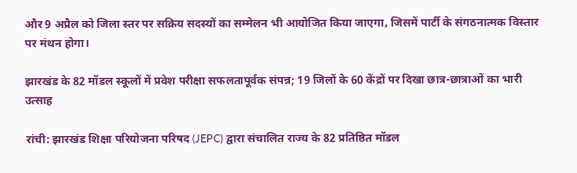और 9 अप्रैल को जिला स्तर पर सक्रिय सदस्यों का सम्मेलन भी आयोजित किया जाएगा, जिसमें पार्टी के संगठनात्मक विस्तार पर मंथन होगा।

झारखंड के 82 मॉडल स्कूलों में प्रवेश परीक्षा सफलतापूर्वक संपन्न; 19 जिलों के 60 केंद्रों पर दिखा छात्र-छात्राओं का भारी उत्साह

रांची: झारखंड शिक्षा परियोजना परिषद (JEPC) द्वारा संचालित राज्य के 82 प्रतिष्ठित मॉडल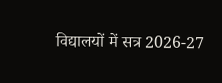विद्यालयों में सत्र 2026-27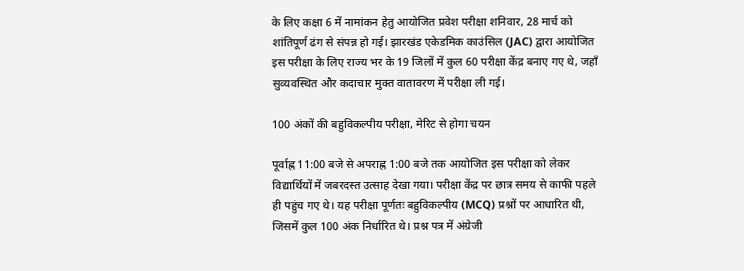के लिए कक्षा 6 में नामांकन हेतु आयोजित प्रवेश परीक्षा शनिवार, 28 मार्च को शांतिपूर्ण ढंग से संपन्न हो गई। झारखंड एकेडमिक काउंसिल (JAC) द्वारा आयोजित इस परीक्षा के लिए राज्य भर के 19 जिलों में कुल 60 परीक्षा केंद्र बनाए गए थे, जहाँ सुव्यवस्थित और कदाचार मुक्त वातावरण में परीक्षा ली गई।

100 अंकों की बहुविकल्पीय परीक्षा, मेरिट से होगा चयन

पूर्वाह्न 11:00 बजे से अपराह्न 1:00 बजे तक आयोजित इस परीक्षा को लेकर विद्यार्थियों में जबरदस्त उत्साह देखा गया। परीक्षा केंद्र पर छात्र समय से काफी पहले ही पहुंच गए थे। यह परीक्षा पूर्णतः बहुविकल्पीय (MCQ) प्रश्नों पर आधारित थी, जिसमें कुल 100 अंक निर्धारित थे। प्रश्न पत्र में अंग्रेजी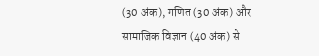(30 अंक), गणित (30 अंक) और सामाजिक विज्ञान (40 अंक) से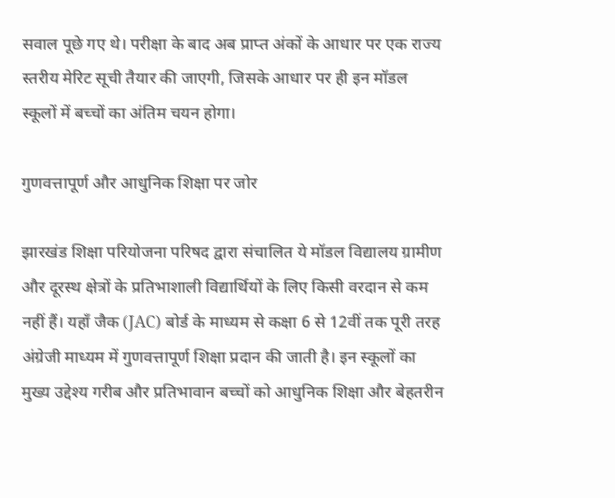सवाल पूछे गए थे। परीक्षा के बाद अब प्राप्त अंकों के आधार पर एक राज्य स्तरीय मेरिट सूची तैयार की जाएगी, जिसके आधार पर ही इन मॉडल स्कूलों में बच्चों का अंतिम चयन होगा।

गुणवत्तापूर्ण और आधुनिक शिक्षा पर जोर

झारखंड शिक्षा परियोजना परिषद द्वारा संचालित ये मॉडल विद्यालय ग्रामीण और दूरस्थ क्षेत्रों के प्रतिभाशाली विद्यार्थियों के लिए किसी वरदान से कम नहीं हैं। यहाँ जैक (JAC) बोर्ड के माध्यम से कक्षा 6 से 12वीं तक पूरी तरह अंग्रेजी माध्यम में गुणवत्तापूर्ण शिक्षा प्रदान की जाती है। इन स्कूलों का मुख्य उद्देश्य गरीब और प्रतिभावान बच्चों को आधुनिक शिक्षा और बेहतरीन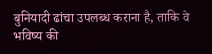बुनियादी ढांचा उपलब्ध कराना है, ताकि वे भविष्य की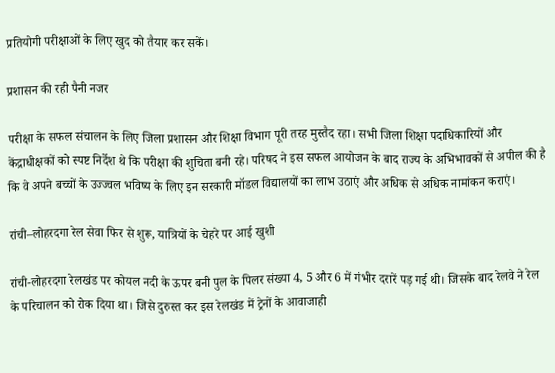प्रतियोगी परीक्षाओं के लिए खुद को तैयार कर सकें।

प्रशासन की रही पैनी नजर

परीक्षा के सफल संचालन के लिए जिला प्रशासन और शिक्षा विभाग पूरी तरह मुस्तैद रहा। सभी जिला शिक्षा पदाधिकारियों और केंद्राधीक्षकों को स्पष्ट निर्देश थे कि परीक्षा की शुचिता बनी रहे। परिषद ने इस सफल आयोजन के बाद राज्य के अभिभावकों से अपील की है कि वे अपने बच्चों के उज्ज्वल भविष्य के लिए इन सरकारी मॉडल विद्यालयों का लाभ उठाएं और अधिक से अधिक नामांकन कराएं।

रांची–लोहरदगा रेल सेवा फिर से शुरू, यात्रियों के चेहरे पर आई खुशी

रांची-लोहरदगा रेलखंड पर कोयल नदी के ऊपर बनी पुल के पिलर संख्या 4, 5 और 6 में गंभीर दरारें पड़ गई थी। जिसके बाद रेलवे ने रेल के परिचालन को रोक दिया था। जिसे दुरुस्त कर इस रेलखंड में ट्रेनों के आवाजाही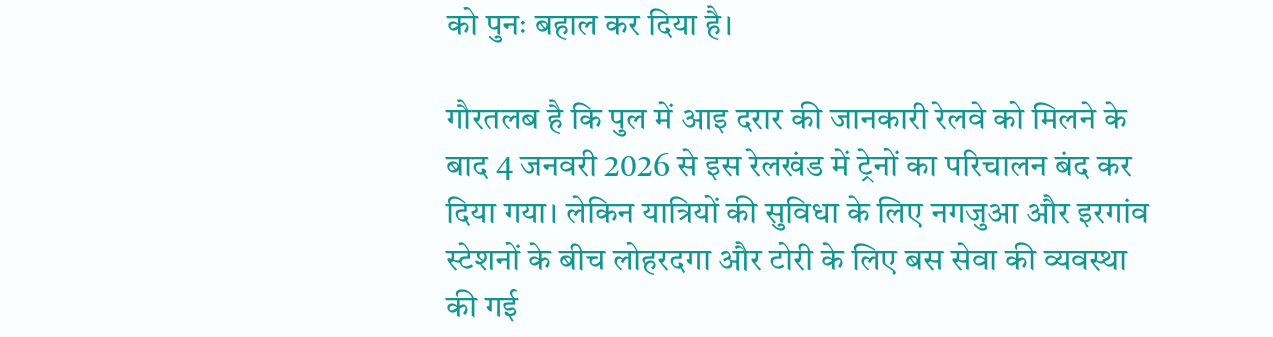को पुनः बहाल कर दिया है।

गौरतलब है कि पुल में आइ दरार की जानकारी रेलवे को मिलने के बाद 4 जनवरी 2026 से इस रेलखंड में ट्रेनों का परिचालन बंद कर दिया गया। लेकिन यात्रियों की सुविधा के लिए नगजुआ और इरगांव स्टेशनों के बीच लोहरदगा और टोरी के लिए बस सेवा की व्यवस्था की गई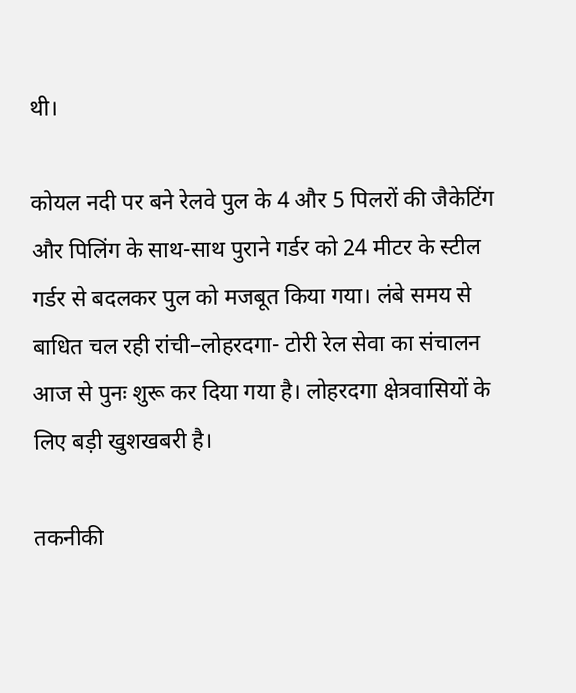थी।

कोयल नदी पर बने रेलवे पुल के 4 और 5 पिलरों की जैकेटिंग और पिलिंग के साथ-साथ पुराने गर्डर को 24 मीटर के स्टील गर्डर से बदलकर पुल को मजबूत किया गया। लंबे समय से बाधित चल रही रांची–लोहरदगा- टोरी रेल सेवा का संचालन आज से पुनः शुरू कर दिया गया है। लोहरदगा क्षेत्रवासियों के लिए बड़ी खुशखबरी है।

तकनीकी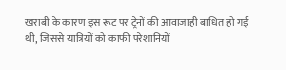खराबी के कारण इस रूट पर ट्रेनों की आवाजाही बाधित हो गई थी, जिससे यात्रियों को काफी परेशानियों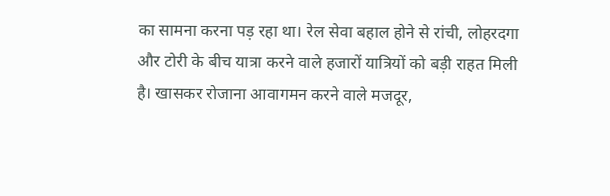का सामना करना पड़ रहा था। रेल सेवा बहाल होने से रांची, लोहरदगा और टोरी के बीच यात्रा करने वाले हजारों यात्रियों को बड़ी राहत मिली है। खासकर रोजाना आवागमन करने वाले मजदूर,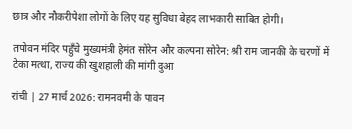छात्र और नौकरीपेशा लोगों के लिए यह सुविधा बेहद लाभकारी साबित होगी।

तपोवन मंदिर पहुँचे मुख्यमंत्री हेमंत सोरेन और कल्पना सोरेन: श्री राम जानकी के चरणों में टेका मत्था, राज्य की खुशहाली की मांगी दुआ

रांची | 27 मार्च 2026: रामनवमी के पावन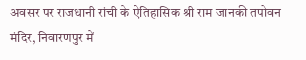अवसर पर राजधानी रांची के ऐतिहासिक श्री राम जानकी तपोवन मंदिर, निवारणपुर में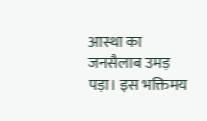आस्था का जनसैलाब उमड़ पड़ा। इस भक्तिमय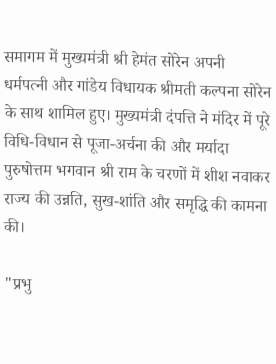समागम में मुख्यमंत्री श्री हेमंत सोरेन अपनी धर्मपत्नी और गांडेय विधायक श्रीमती कल्पना सोरेन के साथ शामिल हुए। मुख्यमंत्री दंपत्ति ने मंदिर में पूरे विधि-विधान से पूजा-अर्चना की और मर्यादा पुरुषोत्तम भगवान श्री राम के चरणों में शीश नवाकर राज्य की उन्नति, सुख-शांति और समृद्धि की कामना की।

"प्रभु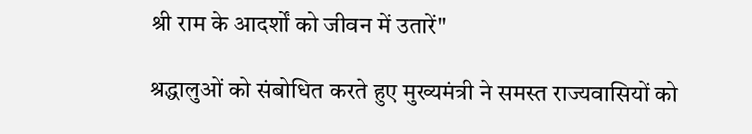श्री राम के आदर्शों को जीवन में उतारें"

श्रद्धालुओं को संबोधित करते हुए मुख्यमंत्री ने समस्त राज्यवासियों को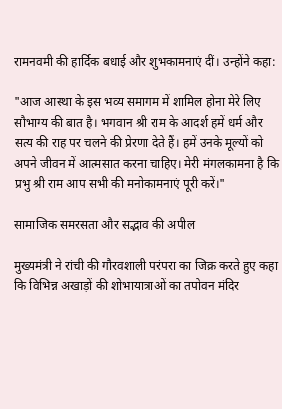रामनवमी की हार्दिक बधाई और शुभकामनाएं दीं। उन्होंने कहा:

"आज आस्था के इस भव्य समागम में शामिल होना मेरे लिए सौभाग्य की बात है। भगवान श्री राम के आदर्श हमें धर्म और सत्य की राह पर चलने की प्रेरणा देते हैं। हमें उनके मूल्यों को अपने जीवन में आत्मसात करना चाहिए। मेरी मंगलकामना है कि प्रभु श्री राम आप सभी की मनोकामनाएं पूरी करें।"

सामाजिक समरसता और सद्भाव की अपील

मुख्यमंत्री ने रांची की गौरवशाली परंपरा का जिक्र करते हुए कहा कि विभिन्न अखाड़ों की शोभायात्राओं का तपोवन मंदिर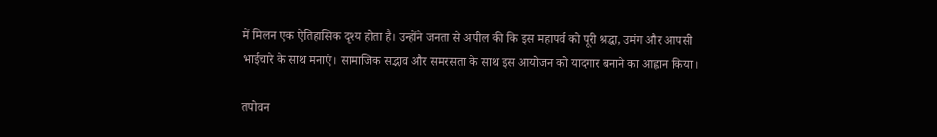में मिलन एक ऐतिहासिक दृश्य होता है। उन्होंने जनता से अपील की कि इस महापर्व को पूरी श्रद्धा, उमंग और आपसी भाईचारे के साथ मनाएं। सामाजिक सद्भाव और समरसता के साथ इस आयोजन को यादगार बनाने का आह्वान किया।

तपोवन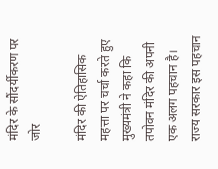मंदिर के सौंदर्यीकरण पर जोर

मंदिर की ऐतिहासिक महत्ता पर चर्चा करते हुए मुख्यमंत्री ने कहा कि तपोवन मंदिर की अपनी एक अलग पहचान है। राज्य सरकार इस पहचान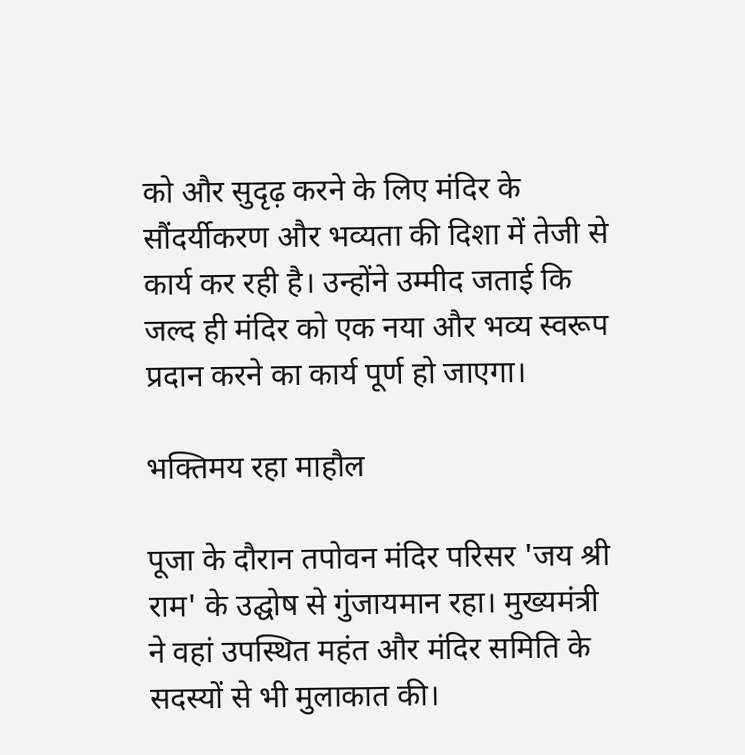को और सुदृढ़ करने के लिए मंदिर के सौंदर्यीकरण और भव्यता की दिशा में तेजी से कार्य कर रही है। उन्होंने उम्मीद जताई कि जल्द ही मंदिर को एक नया और भव्य स्वरूप प्रदान करने का कार्य पूर्ण हो जाएगा।

भक्तिमय रहा माहौल

पूजा के दौरान तपोवन मंदिर परिसर 'जय श्री राम' के उद्घोष से गुंजायमान रहा। मुख्यमंत्री ने वहां उपस्थित महंत और मंदिर समिति के सदस्यों से भी मुलाकात की।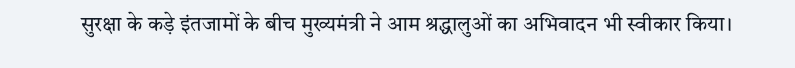सुरक्षा के कड़े इंतजामों के बीच मुख्यमंत्री ने आम श्रद्धालुओं का अभिवादन भी स्वीकार किया।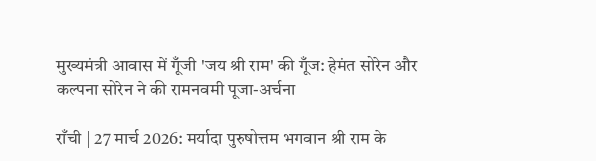मुख्यमंत्री आवास में गूँजी 'जय श्री राम' की गूँज: हेमंत सोरेन और कल्पना सोरेन ने की रामनवमी पूजा-अर्चना

राँची | 27 मार्च 2026: मर्यादा पुरुषोत्तम भगवान श्री राम के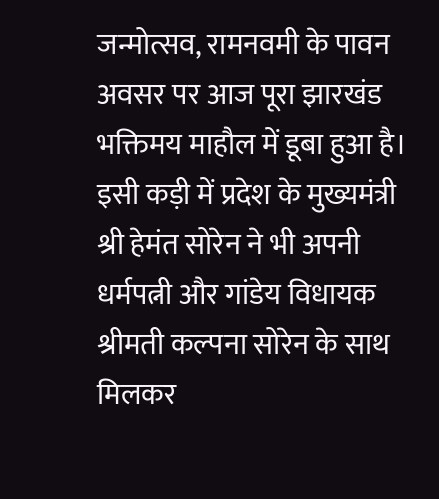जन्मोत्सव, रामनवमी के पावन अवसर पर आज पूरा झारखंड भक्तिमय माहौल में डूबा हुआ है। इसी कड़ी में प्रदेश के मुख्यमंत्री श्री हेमंत सोरेन ने भी अपनी धर्मपत्नी और गांडेय विधायक श्रीमती कल्पना सोरेन के साथ मिलकर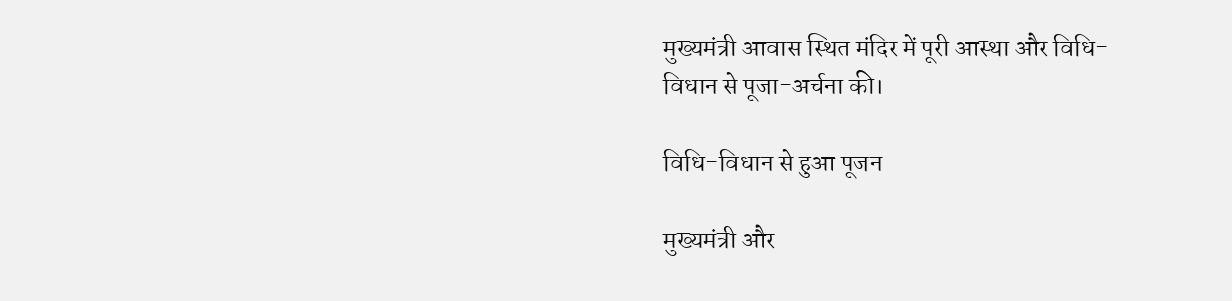मुख्यमंत्री आवास स्थित मंदिर में पूरी आस्था और विधि-विधान से पूजा-अर्चना की।

विधि-विधान से हुआ पूजन

मुख्यमंत्री और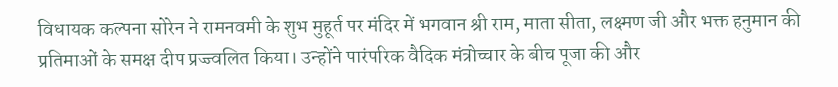विधायक कल्पना सोरेन ने रामनवमी के शुभ मुहूर्त पर मंदिर में भगवान श्री राम, माता सीता, लक्ष्मण जी और भक्त हनुमान की प्रतिमाओं के समक्ष दीप प्रज्ज्वलित किया। उन्होंने पारंपरिक वैदिक मंत्रोच्चार के बीच पूजा की और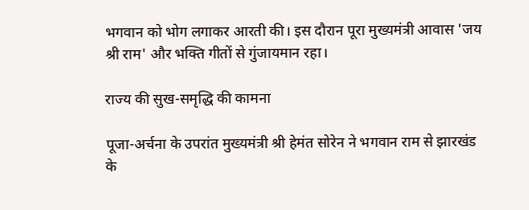भगवान को भोग लगाकर आरती की। इस दौरान पूरा मुख्यमंत्री आवास 'जय श्री राम' और भक्ति गीतों से गुंजायमान रहा।

राज्य की सुख-समृद्धि की कामना

पूजा-अर्चना के उपरांत मुख्यमंत्री श्री हेमंत सोरेन ने भगवान राम से झारखंड के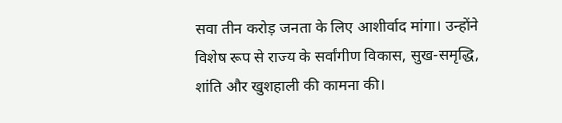सवा तीन करोड़ जनता के लिए आशीर्वाद मांगा। उन्होंने विशेष रूप से राज्य के सर्वांगीण विकास, सुख-समृद्धि, शांति और खुशहाली की कामना की।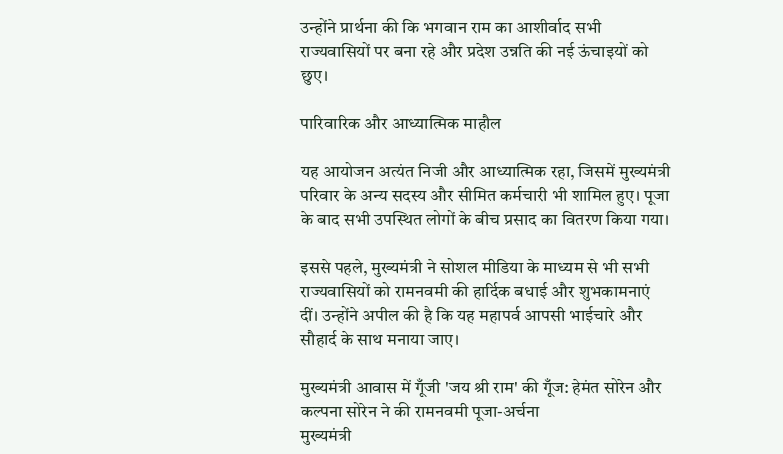उन्होंने प्रार्थना की कि भगवान राम का आशीर्वाद सभी राज्यवासियों पर बना रहे और प्रदेश उन्नति की नई ऊंचाइयों को छुए।

पारिवारिक और आध्यात्मिक माहौल

यह आयोजन अत्यंत निजी और आध्यात्मिक रहा, जिसमें मुख्यमंत्री परिवार के अन्य सदस्य और सीमित कर्मचारी भी शामिल हुए। पूजा के बाद सभी उपस्थित लोगों के बीच प्रसाद का वितरण किया गया।

इससे पहले, मुख्यमंत्री ने सोशल मीडिया के माध्यम से भी सभी राज्यवासियों को रामनवमी की हार्दिक बधाई और शुभकामनाएं दीं। उन्होंने अपील की है कि यह महापर्व आपसी भाईचारे और सौहार्द के साथ मनाया जाए।

मुख्यमंत्री आवास में गूँजी 'जय श्री राम' की गूँज: हेमंत सोरेन और कल्पना सोरेन ने की रामनवमी पूजा-अर्चना
मुख्यमंत्री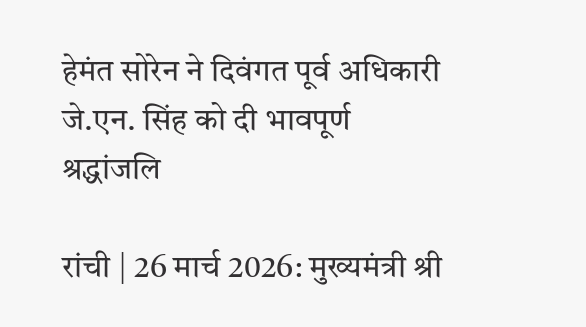हेमंत सोरेन ने दिवंगत पूर्व अधिकारी जे.एन. सिंह को दी भावपूर्ण श्रद्धांजलि

रांची | 26 मार्च 2026: मुख्यमंत्री श्री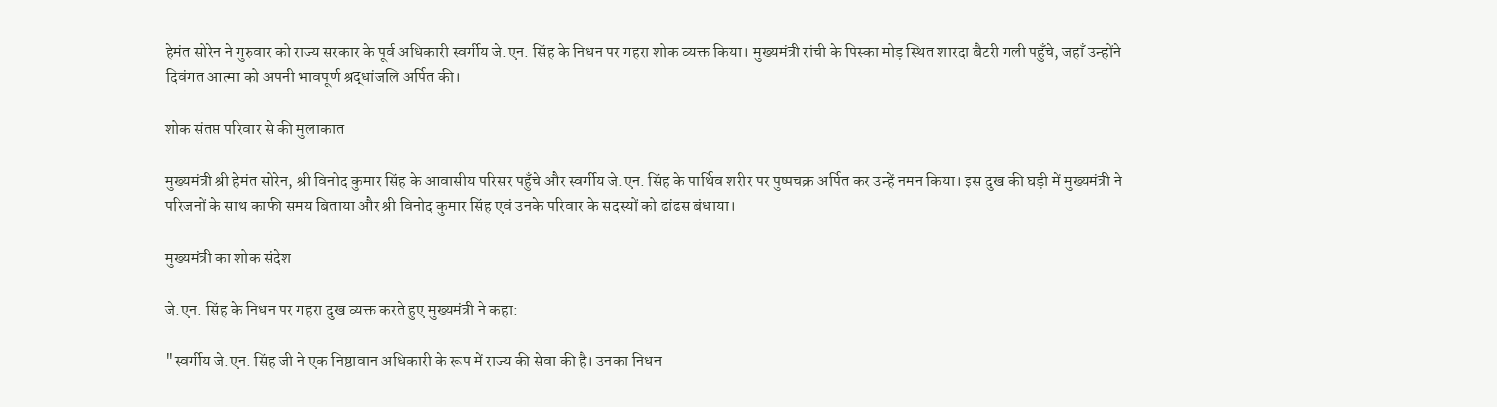हेमंत सोरेन ने गुरुवार को राज्य सरकार के पूर्व अधिकारी स्वर्गीय जे.एन. सिंह के निधन पर गहरा शोक व्यक्त किया। मुख्यमंत्री रांची के पिस्का मोड़ स्थित शारदा बैटरी गली पहुँचे, जहाँ उन्होंने दिवंगत आत्मा को अपनी भावपूर्ण श्रद्धांजलि अर्पित की।

शोक संतप्त परिवार से की मुलाकात

मुख्यमंत्री श्री हेमंत सोरेन, श्री विनोद कुमार सिंह के आवासीय परिसर पहुँचे और स्वर्गीय जे.एन. सिंह के पार्थिव शरीर पर पुष्पचक्र अर्पित कर उन्हें नमन किया। इस दुख की घड़ी में मुख्यमंत्री ने परिजनों के साथ काफी समय बिताया और श्री विनोद कुमार सिंह एवं उनके परिवार के सदस्यों को ढांढस बंधाया।

मुख्यमंत्री का शोक संदेश

जे.एन. सिंह के निधन पर गहरा दुख व्यक्त करते हुए मुख्यमंत्री ने कहा:

"स्वर्गीय जे.एन. सिंह जी ने एक निष्ठावान अधिकारी के रूप में राज्य की सेवा की है। उनका निधन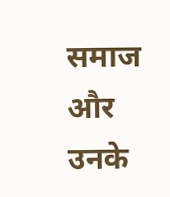समाज और उनके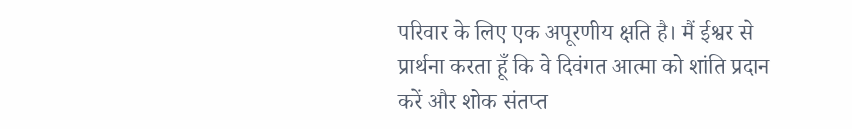परिवार के लिए एक अपूरणीय क्षति है। मैं ईश्वर से प्रार्थना करता हूँ कि वे दिवंगत आत्मा को शांति प्रदान करें और शोक संतप्त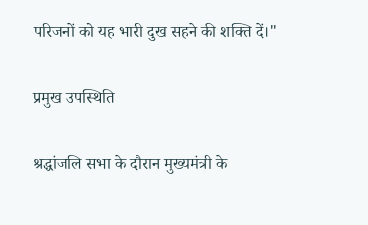परिजनों को यह भारी दुख सहने की शक्ति दें।"

प्रमुख उपस्थिति

श्रद्धांजलि सभा के दौरान मुख्यमंत्री के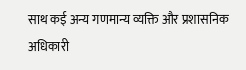साथ कई अन्य गणमान्य व्यक्ति और प्रशासनिक अधिकारी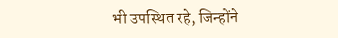भी उपस्थित रहे, जिन्होंने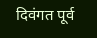दिवंगत पूर्व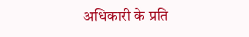अधिकारी के प्रति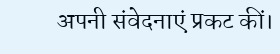अपनी संवेदनाएं प्रकट कीं।